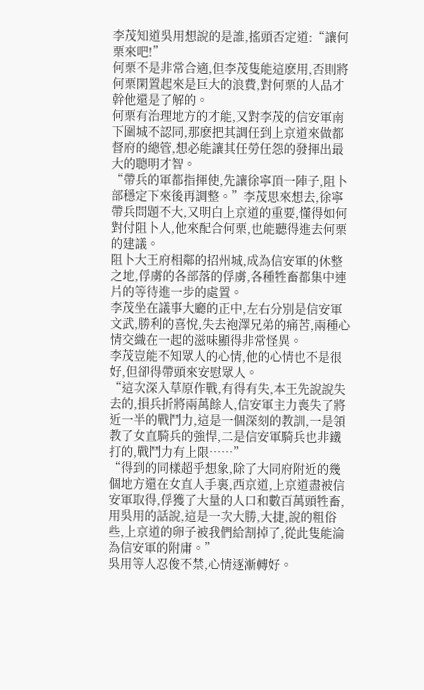李茂知道吳用想說的是誰,搖頭否定道:“讓何栗來吧!”
何栗不是非常合適,但李茂隻能這麽用,否則將何栗閑置起來是巨大的浪費,對何栗的人品才幹他還是了解的。
何栗有治理地方的才能,又對李茂的信安軍南下圍城不認同,那麽把其調任到上京道來做都督府的總管,想必能讓其任勞任怨的發揮出最大的聰明才智。
“帶兵的軍都指揮使,先讓徐寧頂一陣子,阻卜部穩定下來後再調整。”李茂思來想去,徐寧帶兵問題不大,又明白上京道的重要,懂得如何對付阻卜人,他來配合何栗,也能聽得進去何栗的建議。
阻卜大王府相鄰的招州城,成為信安軍的休整之地,俘虜的各部落的俘虜,各種牲畜都集中連片的等待進一步的處置。
李茂坐在議事大廳的正中,左右分別是信安軍文武,勝利的喜悅,失去袍澤兄弟的痛苦,兩種心情交織在一起的滋味顯得非常怪異。
李茂豈能不知眾人的心情,他的心情也不是很好,但卻得帶頭來安慰眾人。
“這次深入草原作戰,有得有失,本王先說說失去的,損兵折將兩萬餘人,信安軍主力喪失了將近一半的戰鬥力,這是一個深刻的教訓,一是領教了女直騎兵的強悍,二是信安軍騎兵也非鐵打的,戰鬥力有上限……”
“得到的同樣超乎想象,除了大同府附近的幾個地方還在女直人手裏,西京道,上京道盡被信安軍取得,俘獲了大量的人口和數百萬頭牲畜,用吳用的話說,這是一次大勝,大捷,說的粗俗些,上京道的卵子被我們給割掉了,從此隻能淪為信安軍的附庸。”
吳用等人忍俊不禁,心情逐漸轉好。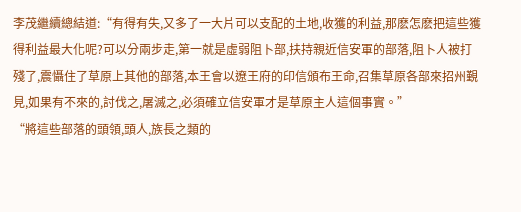李茂繼續總結道:“有得有失,又多了一大片可以支配的土地,收獲的利益,那麽怎麽把這些獲得利益最大化呢?可以分兩步走,第一就是虛弱阻卜部,扶持親近信安軍的部落,阻卜人被打殘了,震懾住了草原上其他的部落,本王會以遼王府的印信頒布王命,召集草原各部來招州覲見,如果有不來的,討伐之,屠滅之,必須確立信安軍才是草原主人這個事實。”
“將這些部落的頭領,頭人,族長之類的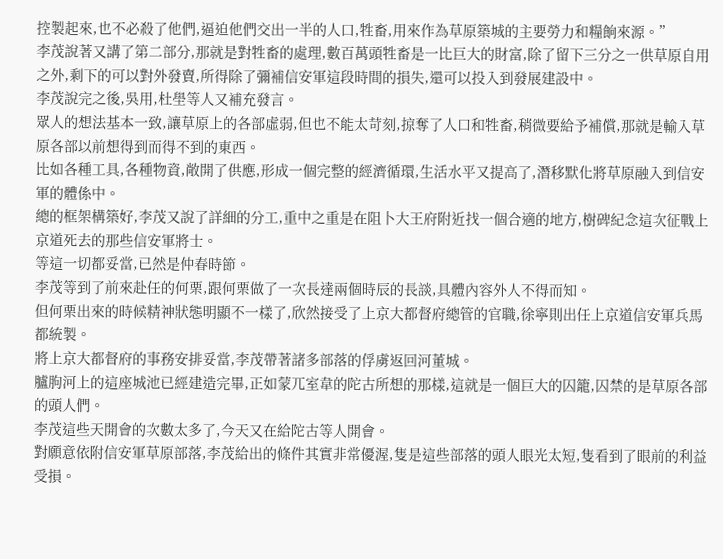控製起來,也不必殺了他們,逼迫他們交出一半的人口,牲畜,用來作為草原築城的主要勞力和糧餉來源。”
李茂說著又講了第二部分,那就是對牲畜的處理,數百萬頭牲畜是一比巨大的財富,除了留下三分之一供草原自用之外,剩下的可以對外發賣,所得除了彌補信安軍這段時間的損失,還可以投入到發展建設中。
李茂說完之後,吳用,杜壆等人又補充發言。
眾人的想法基本一致,讓草原上的各部虛弱,但也不能太苛刻,掠奪了人口和牲畜,稍微要給予補償,那就是輸入草原各部以前想得到而得不到的東西。
比如各種工具,各種物資,敞開了供應,形成一個完整的經濟循環,生活水平又提高了,潛移默化將草原融入到信安軍的體係中。
總的框架構築好,李茂又說了詳細的分工,重中之重是在阻卜大王府附近找一個合適的地方,樹碑紀念這次征戰上京道死去的那些信安軍將士。
等這一切都妥當,已然是仲春時節。
李茂等到了前來赴任的何栗,跟何栗做了一次長達兩個時辰的長談,具體內容外人不得而知。
但何栗出來的時候精神狀態明顯不一樣了,欣然接受了上京大都督府總管的官職,徐寧則出任上京道信安軍兵馬都統製。
將上京大都督府的事務安排妥當,李茂帶著諸多部落的俘虜返回河董城。
臚朐河上的這座城池已經建造完畢,正如蒙兀室韋的陀古所想的那樣,這就是一個巨大的囚籠,囚禁的是草原各部的頭人們。
李茂這些天開會的次數太多了,今天又在給陀古等人開會。
對願意依附信安軍草原部落,李茂給出的條件其實非常優渥,隻是這些部落的頭人眼光太短,隻看到了眼前的利益受損。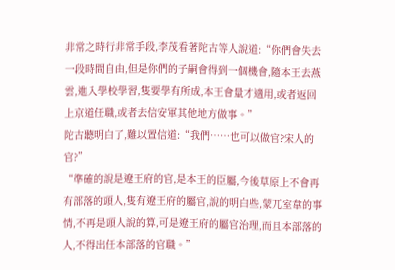非常之時行非常手段,李茂看著陀古等人說道:“你們會失去一段時間自由,但是你們的子嗣會得到一個機會,隨本王去燕雲,進入學校學習,隻要學有所成,本王會量才適用,或者返回上京道任職,或者去信安軍其他地方做事。”
陀古聽明白了,難以置信道:“我們……也可以做官?宋人的官?”
“準確的說是遼王府的官,是本王的臣屬,今後草原上不會再有部落的頭人,隻有遼王府的屬官,說的明白些,蒙兀室韋的事情,不再是頭人說的算,可是遼王府的屬官治理,而且本部落的人,不得出任本部落的官職。”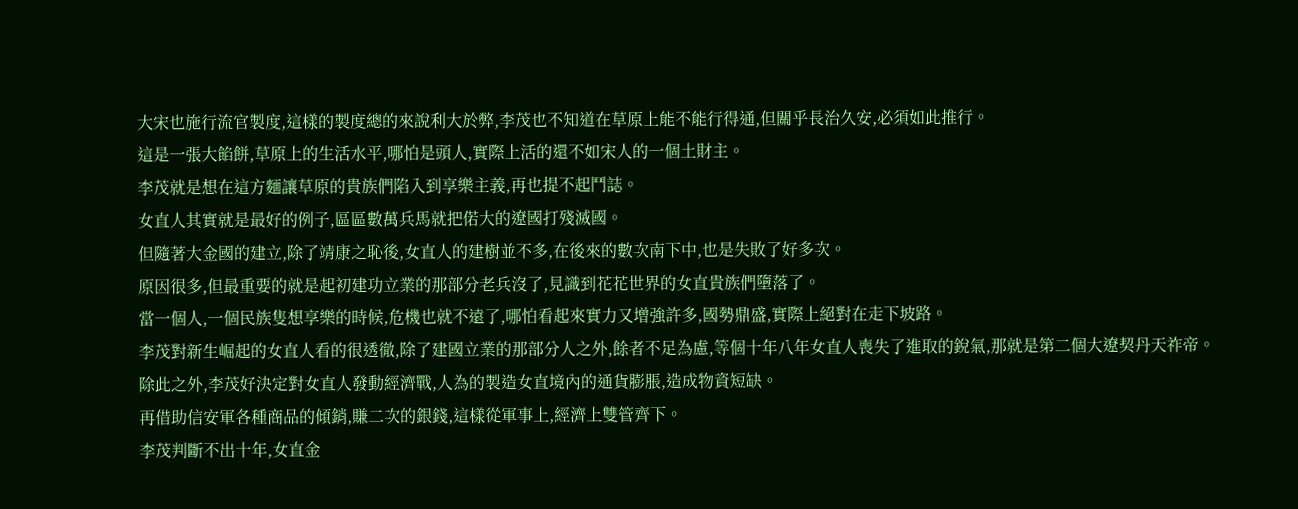大宋也施行流官製度,這樣的製度總的來說利大於弊,李茂也不知道在草原上能不能行得通,但關乎長治久安,必須如此推行。
這是一張大餡餅,草原上的生活水平,哪怕是頭人,實際上活的還不如宋人的一個土財主。
李茂就是想在這方麵讓草原的貴族們陷入到享樂主義,再也提不起鬥誌。
女直人其實就是最好的例子,區區數萬兵馬就把偌大的遼國打殘滅國。
但隨著大金國的建立,除了靖康之恥後,女直人的建樹並不多,在後來的數次南下中,也是失敗了好多次。
原因很多,但最重要的就是起初建功立業的那部分老兵沒了,見識到花花世界的女直貴族們墮落了。
當一個人,一個民族隻想享樂的時候,危機也就不遠了,哪怕看起來實力又增強許多,國勢鼎盛,實際上絕對在走下坡路。
李茂對新生崛起的女直人看的很透徹,除了建國立業的那部分人之外,餘者不足為慮,等個十年八年女直人喪失了進取的銳氣,那就是第二個大遼契丹天祚帝。
除此之外,李茂好決定對女直人發動經濟戰,人為的製造女直境內的通貨膨脹,造成物資短缺。
再借助信安軍各種商品的傾銷,賺二次的銀錢,這樣從軍事上,經濟上雙管齊下。
李茂判斷不出十年,女直金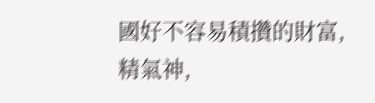國好不容易積攢的財富,精氣神,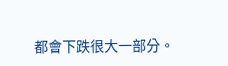都會下跌很大一部分。